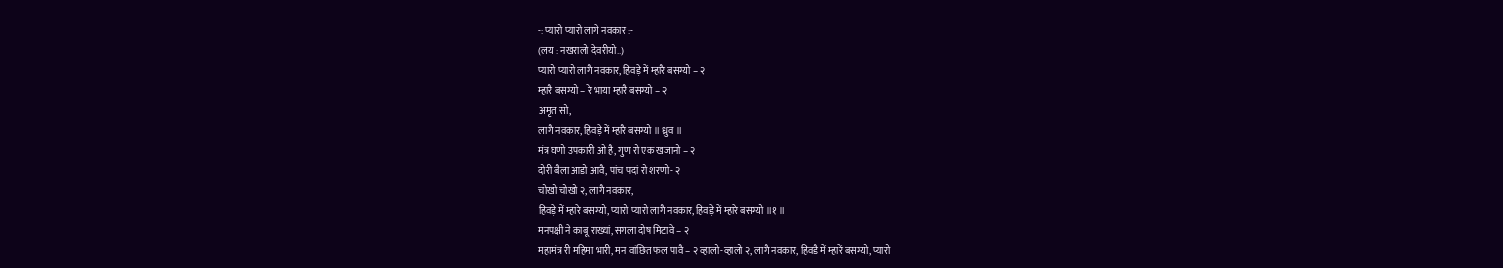-: प्यारो प्यारो लागे नवकार :-
(लय : नखरालो देवरीयो..)
प्यारो प्यारो लागै नवकार, हिवड़े में म्हारै बसग्यो – २
म्हारै बसग्यो – रे भाया म्हारै बसग्यो – २
अमृत सो,
लागै नवकार, हिवड़े में म्हारै बसग्यो ॥ ध्रुव ॥
मंत्र घणो उपकारी ओ है, गुण रो एक खजानो – २
दोरी बैला आडो आवै, पांच पदां रो शरणो- २
चोखो चोखो २, लागै नवकार,
हिवड़े में म्हारे बसग्यो, प्यारो प्यारो लागै नवकार, हिवड़े में म्हारे बसग्यो ॥१ ॥
मनपक्षी ने काबू राख्यां, सगला दोष मिटावे – २
महामंत्र री महिमा भारी, मन वांछित फल पावै – २ व्हालो-व्हालो २, लागै नवकार, हिवडै में म्हारें बसग्यो, प्यारो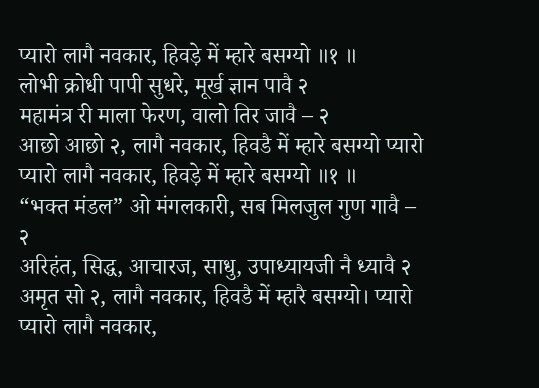प्यारो लागै नवकार, हिवड़े में म्हारे बसग्यो ॥१ ॥
लोभी क्रोधी पापी सुधरे, मूर्ख ज्ञान पावै २
महामंत्र री माला फेरण, वालो तिर जावै – २
आछो आछो २, लागै नवकार, हिवडै में म्हारे बसग्यो प्यारो प्यारो लागै नवकार, हिवड़े में म्हारे बसग्यो ॥१ ॥
“भक्त मंडल” ओ मंगलकारी, सब मिलजुल गुण गावै – २
अरिहंत, सिद्ध, आचारज, साधु, उपाध्यायजी नै ध्यावै २ अमृत सो २, लागै नवकार, हिवडै में म्हारै बसग्यो। प्यारो प्यारो लागै नवकार,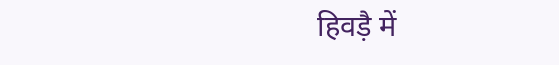हिवड़ै में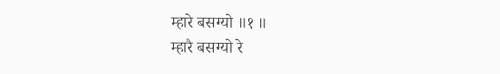म्हारे बसग्यो ॥१ ॥
म्हारै बसग्यो रे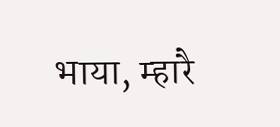भाया, म्हारै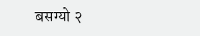बसग्यो २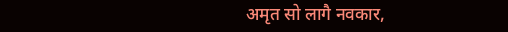अमृत सो लागै नवकार,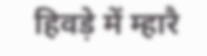हिवड़े में म्हारै